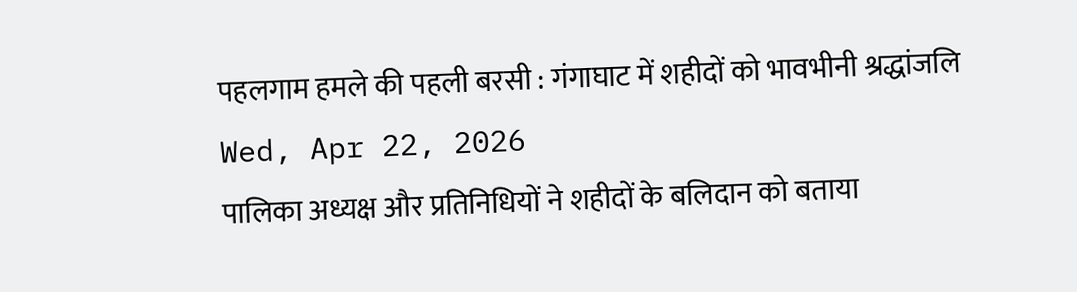पहलगाम हमले की पहली बरसी : गंगाघाट में शहीदों को भावभीनी श्रद्धांजलि
Wed, Apr 22, 2026
पालिका अध्यक्ष और प्रतिनिधियों ने शहीदों के बलिदान को बताया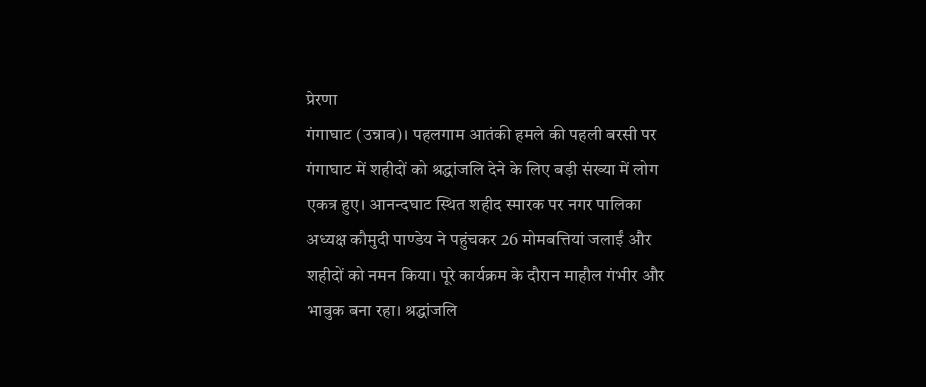प्रेरणा
गंगाघाट (उन्नाव)। पहलगाम आतंकी हमले की पहली बरसी पर गंगाघाट में शहीदों को श्रद्धांजलि देने के लिए बड़ी संख्या में लोग एकत्र हुए। आनन्दघाट स्थित शहीद स्मारक पर नगर पालिका अध्यक्ष कौमुदी पाण्डेय ने पहुंचकर 26 मोमबत्तियां जलाईं और शहीदों को नमन किया। पूरे कार्यक्रम के दौरान माहौल गंभीर और भावुक बना रहा। श्रद्धांजलि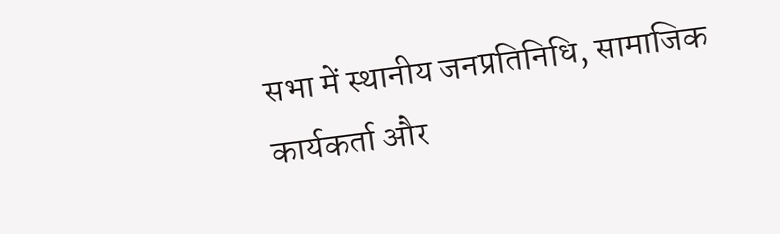सभा में स्थानीय जनप्रतिनिधि, सामाजिक कार्यकर्ता और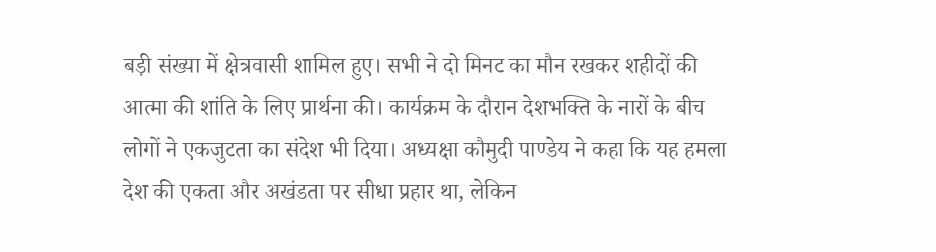बड़ी संख्या में क्षेत्रवासी शामिल हुए। सभी ने दो मिनट का मौन रखकर शहीदों की आत्मा की शांति के लिए प्रार्थना की। कार्यक्रम के दौरान देशभक्ति के नारों के बीच लोगों ने एकजुटता का संदेश भी दिया। अध्यक्षा कौमुदी पाण्डेय ने कहा कि यह हमला देश की एकता और अखंडता पर सीधा प्रहार था, लेकिन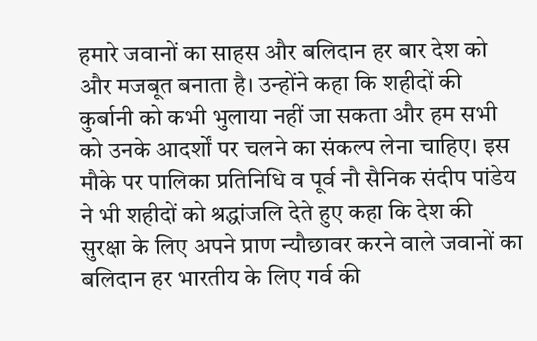हमारे जवानों का साहस और बलिदान हर बार देश को और मजबूत बनाता है। उन्होंने कहा कि शहीदों की कुर्बानी को कभी भुलाया नहीं जा सकता और हम सभी को उनके आदर्शों पर चलने का संकल्प लेना चाहिए। इस मौके पर पालिका प्रतिनिधि व पूर्व नौ सैनिक संदीप पांडेय ने भी शहीदों को श्रद्धांजलि देते हुए कहा कि देश की सुरक्षा के लिए अपने प्राण न्यौछावर करने वाले जवानों का बलिदान हर भारतीय के लिए गर्व की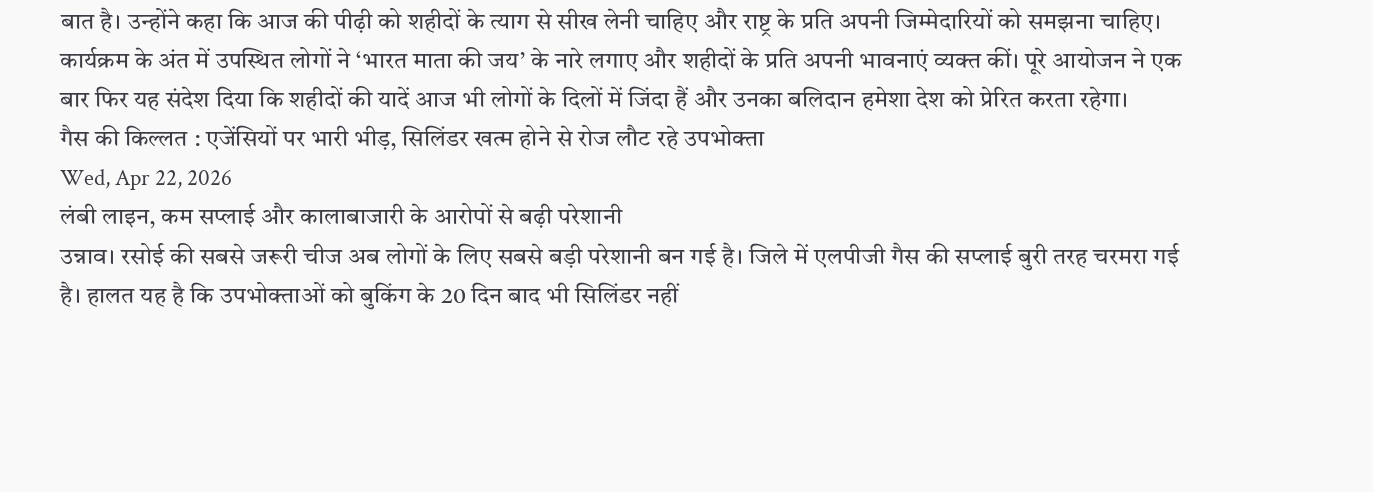बात है। उन्होंने कहा कि आज की पीढ़ी को शहीदों के त्याग से सीख लेनी चाहिए और राष्ट्र के प्रति अपनी जिम्मेदारियों को समझना चाहिए। कार्यक्रम के अंत में उपस्थित लोगों ने ‘भारत माता की जय’ के नारे लगाए और शहीदों के प्रति अपनी भावनाएं व्यक्त कीं। पूरे आयोजन ने एक बार फिर यह संदेश दिया कि शहीदों की यादें आज भी लोगों के दिलों में जिंदा हैं और उनका बलिदान हमेशा देश को प्रेरित करता रहेगा।
गैस की किल्लत : एजेंसियों पर भारी भीड़, सिलिंडर खत्म होने से रोज लौट रहे उपभोक्ता
Wed, Apr 22, 2026
लंबी लाइन, कम सप्लाई और कालाबाजारी के आरोपों से बढ़ी परेशानी
उन्नाव। रसोई की सबसे जरूरी चीज अब लोगों के लिए सबसे बड़ी परेशानी बन गई है। जिले में एलपीजी गैस की सप्लाई बुरी तरह चरमरा गई है। हालत यह है कि उपभोक्ताओं को बुकिंग के 20 दिन बाद भी सिलिंडर नहीं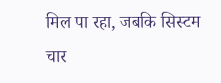मिल पा रहा, जबकि सिस्टम चार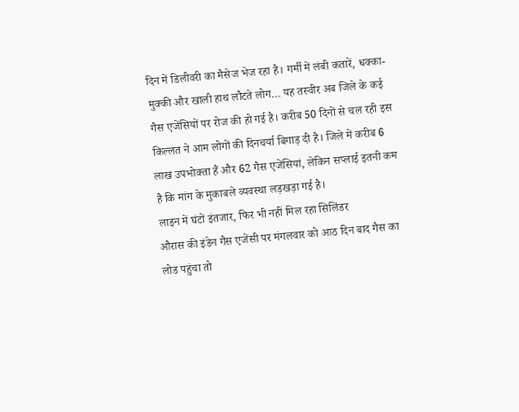दिन में डिलीवरी का मैसेज भेज रहा है। गर्मी में लंबी कतारें, धक्का-मुक्की और खाली हाथ लौटते लोग… यह तस्वीर अब जिले के कई गैस एजेंसियों पर रोज की हो गई है। करीब 50 दिनों से चल रही इस किल्लत ने आम लोगों की दिनचर्या बिगाड़ दी है। जिले में करीब 6 लाख उपभोक्ता हैं और 62 गैस एजेंसियां, लेकिन सप्लाई इतनी कम है कि मांग के मुकाबले व्यवस्था लड़खड़ा गई है।
लाइन में घंटों इंतजार, फिर भी नहीं मिल रहा सिलिंडर
औरास की इंडेन गैस एजेंसी पर मंगलवार को आठ दिन बाद गैस का लोड पहुंचा तो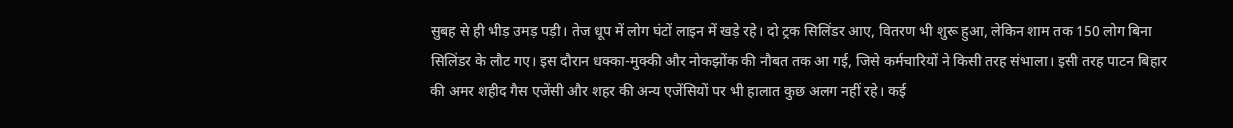सुबह से ही भीड़ उमड़ पड़ी। तेज धूप में लोग घंटों लाइन में खड़े रहे। दो ट्रक सिलिंडर आए, वितरण भी शुरू हुआ, लेकिन शाम तक 150 लोग बिना सिलिंडर के लौट गए। इस दौरान धक्का-मुक्की और नोकझोंक की नौबत तक आ गई, जिसे कर्मचारियों ने किसी तरह संभाला। इसी तरह पाटन बिहार की अमर शहीद गैस एजेंसी और शहर की अन्य एजेंसियों पर भी हालात कुछ अलग नहीं रहे। कई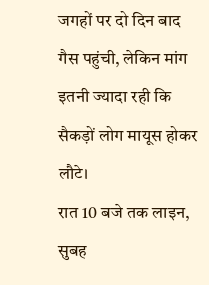जगहों पर दो दिन बाद गैस पहुंची, लेकिन मांग इतनी ज्यादा रही कि सैकड़ों लोग मायूस होकर लौटे।
रात 10 बजे तक लाइन, सुबह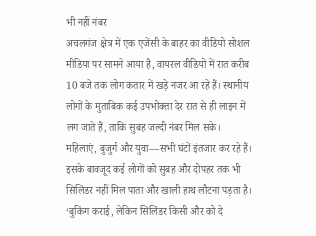भी नहीं नंबर
अचलगंज क्षेत्र में एक एजेंसी के बाहर का वीडियो सोशल मीडिया पर सामने आया है, वायरल वीडियो में रात करीब 10 बजे तक लोग कतार में खड़े नजर आ रहे हैं। स्थानीय लोगों के मुताबिक कई उपभोक्ता देर रात से ही लाइन में लग जाते हैं, ताकि सुबह जल्दी नंबर मिल सके। महिलाएं, बुजुर्ग और युवा—सभी घंटों इंतजार कर रहे हैं। इसके बावजूद कई लोगों को सुबह और दोपहर तक भी सिलिंडर नहीं मिल पाता और खाली हाथ लौटना पड़ता है।
‘बुकिंग कराई, लेकिन सिलिंडर किसी और को दे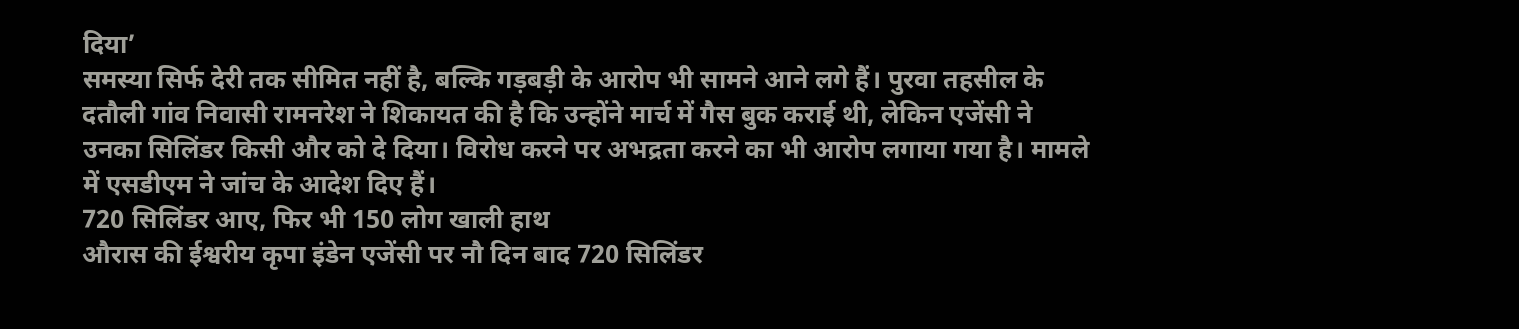दिया’
समस्या सिर्फ देरी तक सीमित नहीं है, बल्कि गड़बड़ी के आरोप भी सामने आने लगे हैं। पुरवा तहसील के दतौली गांव निवासी रामनरेश ने शिकायत की है कि उन्होंने मार्च में गैस बुक कराई थी, लेकिन एजेंसी ने उनका सिलिंडर किसी और को दे दिया। विरोध करने पर अभद्रता करने का भी आरोप लगाया गया है। मामले में एसडीएम ने जांच के आदेश दिए हैं।
720 सिलिंडर आए, फिर भी 150 लोग खाली हाथ
औरास की ईश्वरीय कृपा इंडेन एजेंसी पर नौ दिन बाद 720 सिलिंडर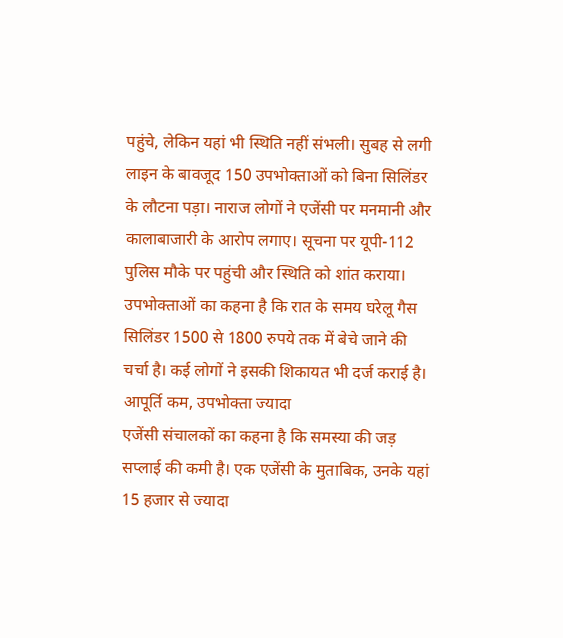पहुंचे, लेकिन यहां भी स्थिति नहीं संभली। सुबह से लगी लाइन के बावजूद 150 उपभोक्ताओं को बिना सिलिंडर के लौटना पड़ा। नाराज लोगों ने एजेंसी पर मनमानी और कालाबाजारी के आरोप लगाए। सूचना पर यूपी-112 पुलिस मौके पर पहुंची और स्थिति को शांत कराया। उपभोक्ताओं का कहना है कि रात के समय घरेलू गैस सिलिंडर 1500 से 1800 रुपये तक में बेचे जाने की चर्चा है। कई लोगों ने इसकी शिकायत भी दर्ज कराई है।
आपूर्ति कम, उपभोक्ता ज्यादा
एजेंसी संचालकों का कहना है कि समस्या की जड़ सप्लाई की कमी है। एक एजेंसी के मुताबिक, उनके यहां 15 हजार से ज्यादा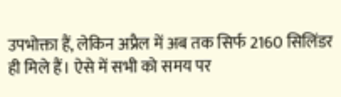उपभोक्ता हैं, लेकिन अप्रैल में अब तक सिर्फ 2160 सिलिंडर ही मिले हैं। ऐसे में सभी को समय पर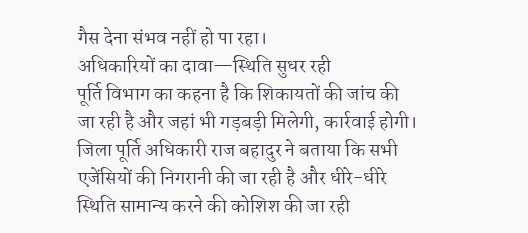गैस देना संभव नहीं हो पा रहा।
अधिकारियों का दावा—स्थिति सुधर रही
पूर्ति विभाग का कहना है कि शिकायतों की जांच की जा रही है और जहां भी गड़बड़ी मिलेगी, कार्रवाई होगी। जिला पूर्ति अधिकारी राज बहादुर ने बताया कि सभी एजेंसियों की निगरानी की जा रही है और धीरे-धीरे स्थिति सामान्य करने की कोशिश की जा रही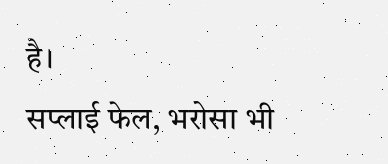है।
सप्लाई फेल, भरोसा भी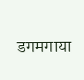डगमगाया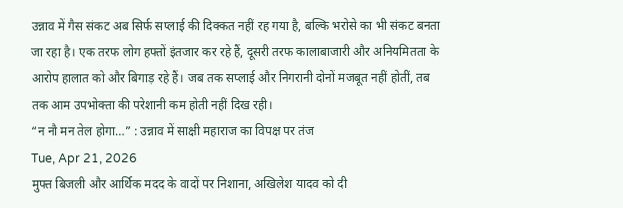उन्नाव में गैस संकट अब सिर्फ सप्लाई की दिक्कत नहीं रह गया है, बल्कि भरोसे का भी संकट बनता जा रहा है। एक तरफ लोग हफ्तों इंतजार कर रहे हैं, दूसरी तरफ कालाबाजारी और अनियमितता के आरोप हालात को और बिगाड़ रहे हैं। जब तक सप्लाई और निगरानी दोनों मजबूत नहीं होतीं, तब तक आम उपभोक्ता की परेशानी कम होती नहीं दिख रही।
“न नौ मन तेल होगा…” : उन्नाव में साक्षी महाराज का विपक्ष पर तंज
Tue, Apr 21, 2026
मुफ्त बिजली और आर्थिक मदद के वादों पर निशाना, अखिलेश यादव को दी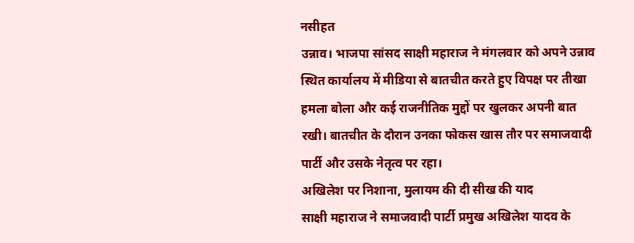नसीहत
उन्नाव। भाजपा सांसद साक्षी महाराज ने मंगलवार को अपने उन्नाव स्थित कार्यालय में मीडिया से बातचीत करते हुए विपक्ष पर तीखा हमला बोला और कई राजनीतिक मुद्दों पर खुलकर अपनी बात रखी। बातचीत के दौरान उनका फोकस खास तौर पर समाजवादी पार्टी और उसके नेतृत्व पर रहा।
अखिलेश पर निशाना, मुलायम की दी सीख की याद
साक्षी महाराज ने समाजवादी पार्टी प्रमुख अखिलेश यादव के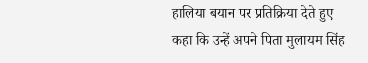हालिया बयान पर प्रतिक्रिया देते हुए कहा कि उन्हें अपने पिता मुलायम सिंह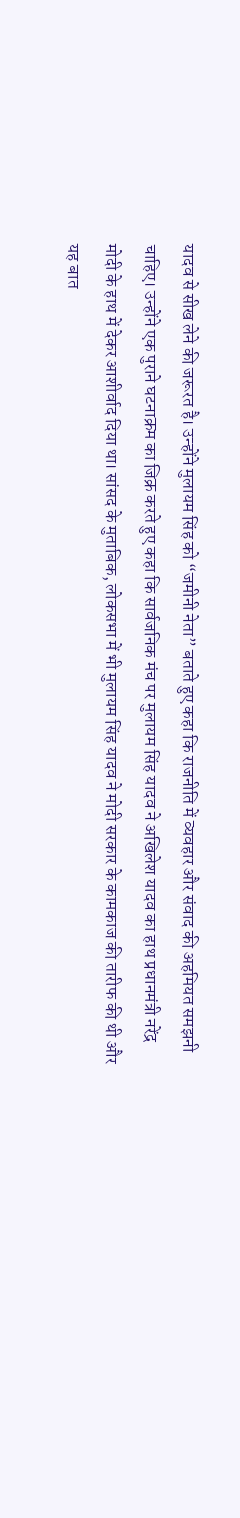यादव से सीख लेने की जरूरत है। उन्होंने मुलायम सिंह को “जमीनी नेता” बताते हुए कहा कि राजनीति में व्यवहार और संवाद की अहमियत समझनी चाहिए। उन्होंने एक पुराने घटनाक्रम का जिक्र करते हुए कहा कि सार्वजनिक मंच पर मुलायम सिंह यादव ने अखिलेश यादव का हाथ प्रधानमंत्री नरेंद्र मोदी के हाथ में देकर आशीर्वाद दिया था। सांसद के मुताबिक, लोकसभा में भी मुलायम सिंह यादव ने मोदी सरकार के कामकाज की तारीफ की थी और यह बात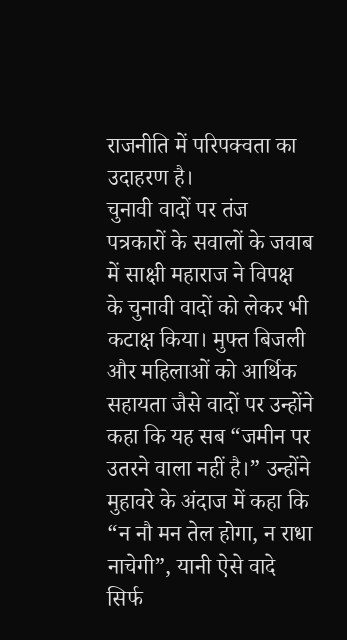राजनीति में परिपक्वता का उदाहरण है।
चुनावी वादों पर तंज
पत्रकारों के सवालों के जवाब में साक्षी महाराज ने विपक्ष के चुनावी वादों को लेकर भी कटाक्ष किया। मुफ्त बिजली और महिलाओं को आर्थिक सहायता जैसे वादों पर उन्होंने कहा कि यह सब “जमीन पर उतरने वाला नहीं है।” उन्होंने मुहावरे के अंदाज में कहा कि “न नौ मन तेल होगा, न राधा नाचेगी”, यानी ऐसे वादे सिर्फ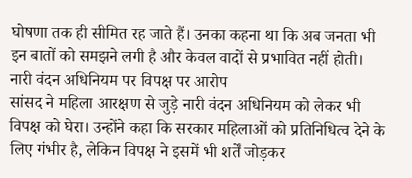घोषणा तक ही सीमित रह जाते हैं। उनका कहना था कि अब जनता भी इन बातों को समझने लगी है और केवल वादों से प्रभावित नहीं होती।
नारी वंदन अधिनियम पर विपक्ष पर आरोप
सांसद ने महिला आरक्षण से जुड़े नारी वंदन अधिनियम को लेकर भी विपक्ष को घेरा। उन्होंने कहा कि सरकार महिलाओं को प्रतिनिधित्व देने के लिए गंभीर है, लेकिन विपक्ष ने इसमें भी शर्तें जोड़कर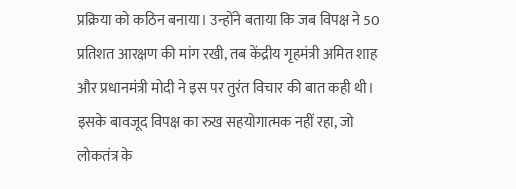प्रक्रिया को कठिन बनाया। उन्होंने बताया कि जब विपक्ष ने 50 प्रतिशत आरक्षण की मांग रखी, तब केंद्रीय गृहमंत्री अमित शाह और प्रधानमंत्री मोदी ने इस पर तुरंत विचार की बात कही थी। इसके बावजूद विपक्ष का रुख सहयोगात्मक नहीं रहा, जो लोकतंत्र के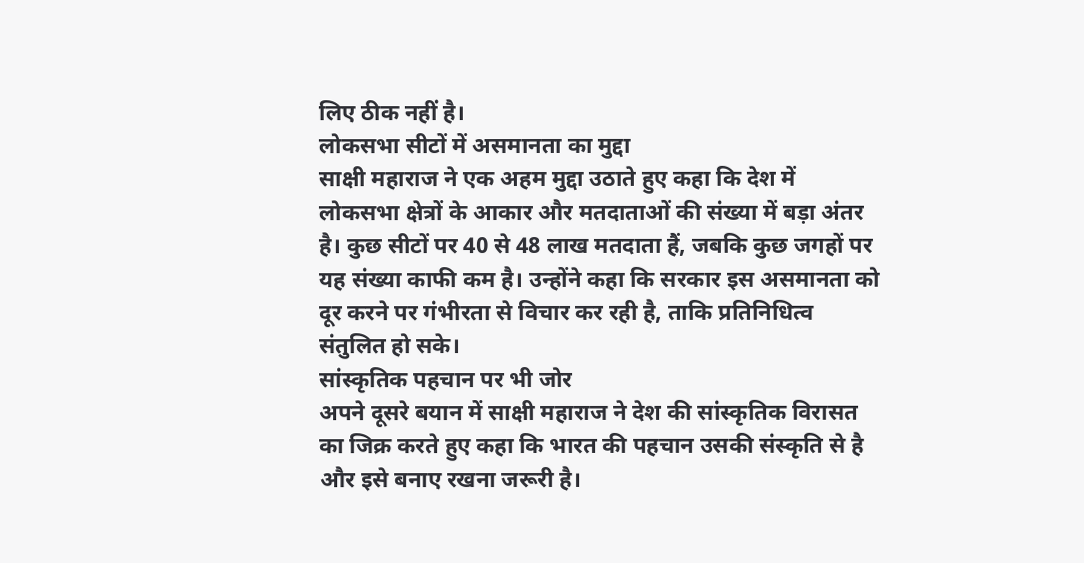लिए ठीक नहीं है।
लोकसभा सीटों में असमानता का मुद्दा
साक्षी महाराज ने एक अहम मुद्दा उठाते हुए कहा कि देश में लोकसभा क्षेत्रों के आकार और मतदाताओं की संख्या में बड़ा अंतर है। कुछ सीटों पर 40 से 48 लाख मतदाता हैं, जबकि कुछ जगहों पर यह संख्या काफी कम है। उन्होंने कहा कि सरकार इस असमानता को दूर करने पर गंभीरता से विचार कर रही है, ताकि प्रतिनिधित्व संतुलित हो सके।
सांस्कृतिक पहचान पर भी जोर
अपने दूसरे बयान में साक्षी महाराज ने देश की सांस्कृतिक विरासत का जिक्र करते हुए कहा कि भारत की पहचान उसकी संस्कृति से है और इसे बनाए रखना जरूरी है।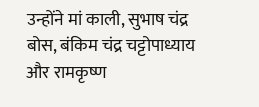उन्होंने मां काली, सुभाष चंद्र बोस, बंकिम चंद्र चट्टोपाध्याय और रामकृष्ण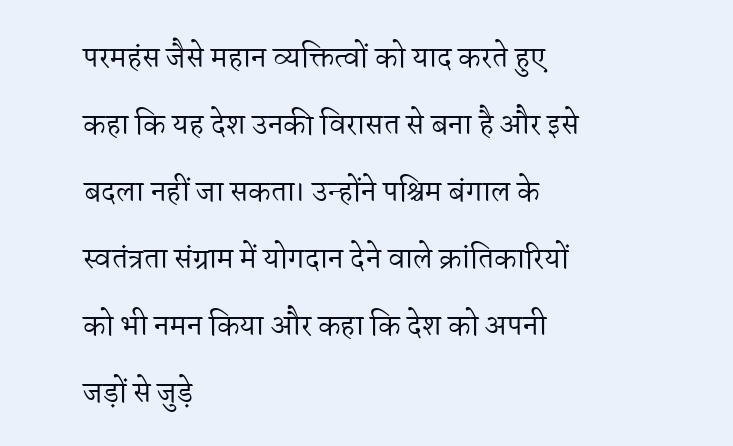परमहंस जैसे महान व्यक्तित्वों को याद करते हुए कहा कि यह देश उनकी विरासत से बना है और इसे बदला नहीं जा सकता। उन्होंने पश्चिम बंगाल के स्वतंत्रता संग्राम में योगदान देने वाले क्रांतिकारियों को भी नमन किया और कहा कि देश को अपनी जड़ों से जुड़े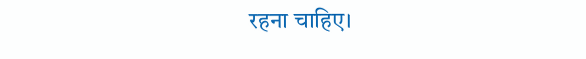रहना चाहिए।